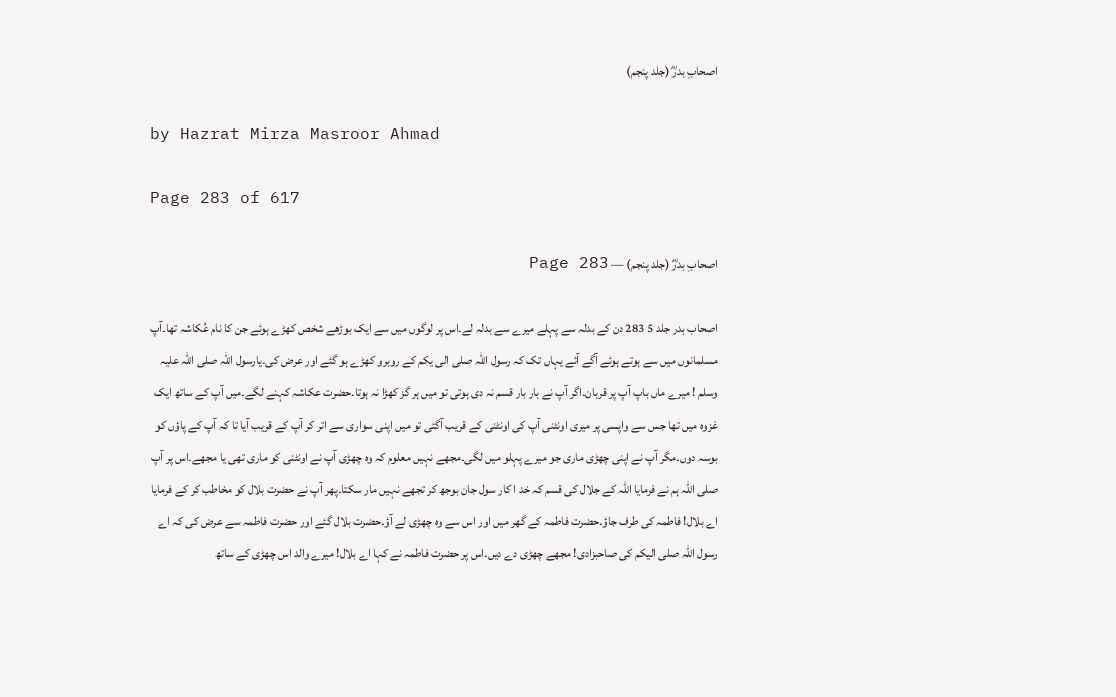اصحابِ بدرؓ (جلد پنجم)

by Hazrat Mirza Masroor Ahmad

Page 283 of 617

اصحابِ بدرؓ (جلد پنجم) — Page 283

اصحاب بدر جلد 5 283 دن کے بدلہ سے پہلے میرے سے بدلہ لے۔اس پر لوگوں میں سے ایک بوڑھے شخص کھڑے ہوئے جن کا نام عُکاشہ تھا۔آپ مسلمانوں میں سے ہوتے ہوئے آگے آئے یہاں تک کہ رسول اللہ صلی الی یکم کے روبرو کھڑے ہو گئے اور عرض کی۔یارسول اللہ صلی اللہ علیہ وسلم ! میرے ماں باپ آپ پر قربان۔اگر آپ نے بار بار قسم نہ دی ہوتی تو میں ہر گز کھڑا نہ ہوتا۔حضرت عکاشہ کہنے لگے۔میں آپ کے ساتھ ایک غزوہ میں تھا جس سے واپسی پر میری اونٹنی آپ کی اونٹنی کے قریب آگئی تو میں اپنی سواری سے اتر کر آپ کے قریب آیا تا کہ آپ کے پاؤں کو بوسہ دوں۔مگر آپ نے اپنی چھڑی ماری جو میرے پہلو میں لگی۔مجھے نہیں معلوم کہ وہ چھڑی آپ نے اونٹنی کو ماری تھی یا مجھے۔اس پر آپ صلی اللہ ہم نے فرمایا اللہ کے جلال کی قسم کہ خد ا کار سول جان بوجھ کر تجھے نہیں مار سکتا۔پھر آپ نے حضرت بلال کو مخاطب کر کے فرمایا اے بلال! فاطمہ کی طرف جاؤ۔حضرت فاطمہ کے گھر میں اور اس سے وہ چھڑی لے آؤ۔حضرت بلال گئے اور حضرت فاطمہ سے عرض کی کہ اے رسول اللہ صلی الیکم کی صاحبزادی! مجھے چھڑی دے دیں۔اس پر حضرت فاطمہ نے کہا اے بلال! میرے والد اس چھڑی کے ساتھ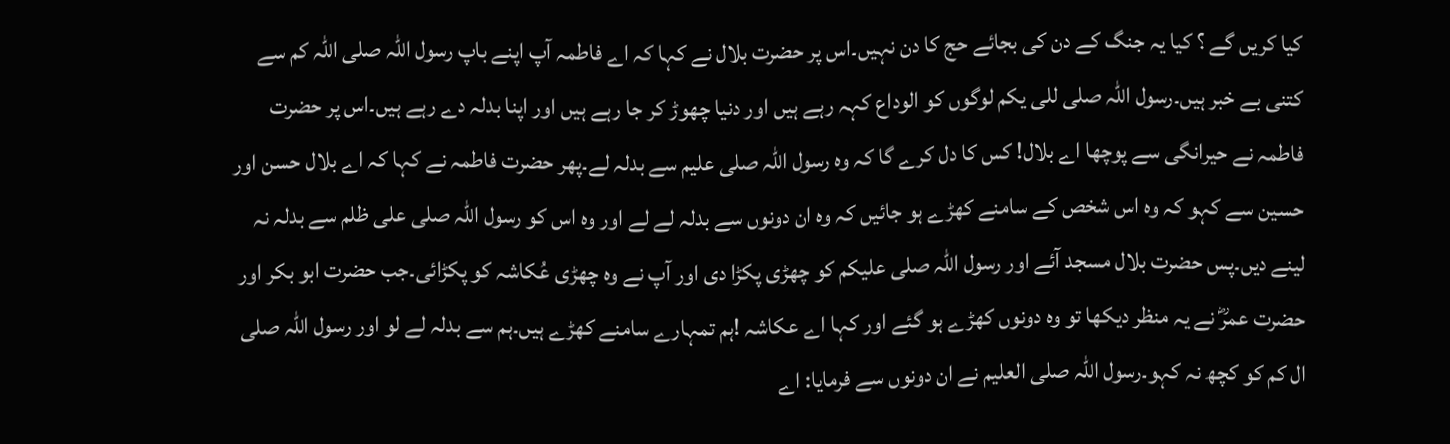کیا کریں گے ؟ کیا یہ جنگ کے دن کی بجائے حج کا دن نہیں۔اس پر حضرت بلال نے کہا کہ اے فاطمہ آپ اپنے باپ رسول اللہ صلی اللہ کم سے کتنی بے خبر ہیں۔رسول اللہ صلی للی یکم لوگوں کو الوداع کہہ رہے ہیں اور دنیا چھوڑ کر جا رہے ہیں اور اپنا بدلہ دے رہے ہیں۔اس پر حضرت فاطمہ نے حیرانگی سے پوچھا اے بلال! کس کا دل کرے گا کہ وہ رسول اللہ صلی علیم سے بدلہ لے۔پھر حضرت فاطمہ نے کہا کہ اے بلال حسن اور حسین سے کہو کہ وہ اس شخص کے سامنے کھڑے ہو جائیں کہ وہ ان دونوں سے بدلہ لے لے اور وہ اس کو رسول اللہ صلی علی ظلم سے بدلہ نہ لینے دیں۔پس حضرت بلال مسجد آئے اور رسول اللہ صلی علیکم کو چھڑی پکڑا دی اور آپ نے وہ چھڑی عُکاشہ کو پکڑائی۔جب حضرت ابو بکر اور حضرت عمرؓ نے یہ منظر دیکھا تو وہ دونوں کھڑے ہو گئے اور کہا اے عکاشہ !ہم تمہارے سامنے کھڑے ہیں۔ہم سے بدلہ لے لو اور رسول اللہ صلی ال کم کو کچھ نہ کہو۔رسول اللہ صلی العلیم نے ان دونوں سے فرمایا: اے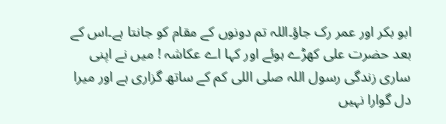ابو بکر اور عمر رک جاؤ۔اللہ تم دونوں کے مقام کو جانتا ہے۔اس کے بعد حضرت علی کھڑے ہوئے اور کہا اے عکاشہ ! میں نے اپنی ساری زندگی رسول اللہ صلی اللی کم کے ساتھ گزاری ہے اور میرا دل گوارا نہیں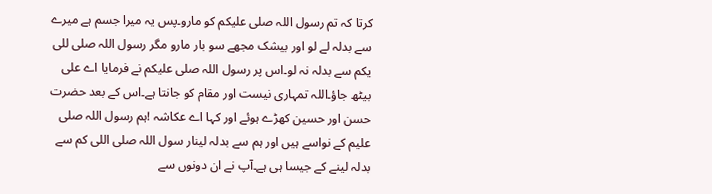کرتا کہ تم رسول اللہ صلی علیکم کو مارو۔پس یہ میرا جسم ہے میرے سے بدلہ لے لو اور بیشک مجھے سو بار مارو مگر رسول اللہ صلی للی یکم سے بدلہ نہ لو۔اس پر رسول اللہ صلی علیکم نے فرمایا اے علی بیٹھ جاؤ۔اللہ تمہاری نیست اور مقام کو جانتا ہے۔اس کے بعد حضرت حسن اور حسین کھڑے ہوئے اور کہا اے عکاشہ !ہم رسول اللہ صلی علیم کے نواسے ہیں اور ہم سے بدلہ لینار سول اللہ صلی اللی کم سے بدلہ لینے کے جیسا ہی ہے۔آپ نے ان دونوں سے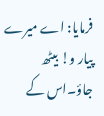فرمایا: اے میرے پیار و! بیٹھ جاؤ۔اس کے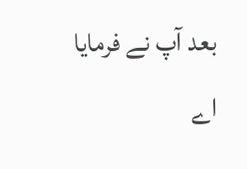بعد آپ نے فرمایا اے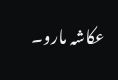عکاشہ مارو۔